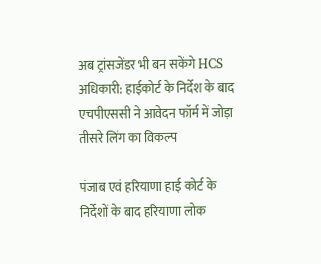अब ट्रांसजेंडर भी बन सकेंगे HCS अधिकारी: हाईकोर्ट के निर्देश के बाद एचपीएससी ने आवेदन फॉर्म में जोड़ा तीसरे लिंग का विकल्प

पंजाब एवं हरियाणा हाई कोर्ट के निर्देशों के बाद हरियाणा लोक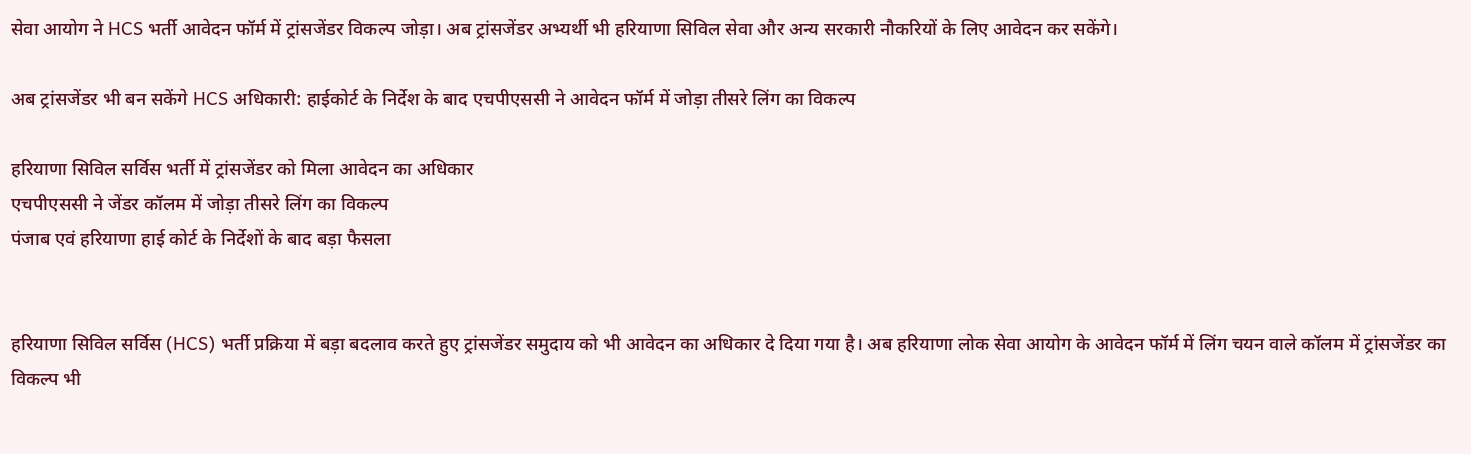सेवा आयोग ने HCS भर्ती आवेदन फॉर्म में ट्रांसजेंडर विकल्प जोड़ा। अब ट्रांसजेंडर अभ्यर्थी भी हरियाणा सिविल सेवा और अन्य सरकारी नौकरियों के लिए आवेदन कर सकेंगे।

अब ट्रांसजेंडर भी बन सकेंगे HCS अधिकारी: हाईकोर्ट के निर्देश के बाद एचपीएससी ने आवेदन फॉर्म में जोड़ा तीसरे लिंग का विकल्प

हरियाणा सिविल सर्विस भर्ती में ट्रांसजेंडर को मिला आवेदन का अधिकार
एचपीएससी ने जेंडर कॉलम में जोड़ा तीसरे लिंग का विकल्प
पंजाब एवं हरियाणा हाई कोर्ट के निर्देशों के बाद बड़ा फैसला


हरियाणा सिविल सर्विस (HCS) भर्ती प्रक्रिया में बड़ा बदलाव करते हुए ट्रांसजेंडर समुदाय को भी आवेदन का अधिकार दे दिया गया है। अब हरियाणा लोक सेवा आयोग के आवेदन फॉर्म में लिंग चयन वाले कॉलम में ट्रांसजेंडर का विकल्प भी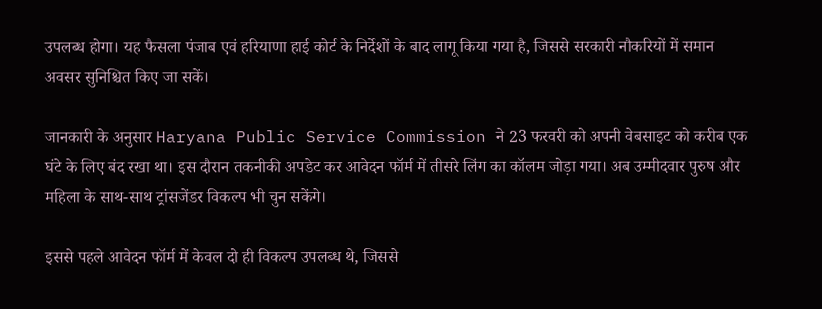उपलब्ध होगा। यह फैसला पंजाब एवं हरियाणा हाई कोर्ट के निर्देशों के बाद लागू किया गया है, जिससे सरकारी नौकरियों में समान अवसर सुनिश्चित किए जा सकें।

जानकारी के अनुसार Haryana Public Service Commission ने 23 फरवरी को अपनी वेबसाइट को करीब एक घंटे के लिए बंद रखा था। इस दौरान तकनीकी अपडेट कर आवेदन फॉर्म में तीसरे लिंग का कॉलम जोड़ा गया। अब उम्मीदवार पुरुष और महिला के साथ-साथ ट्रांसजेंडर विकल्प भी चुन सकेंगे।

इससे पहले आवेदन फॉर्म में केवल दो ही विकल्प उपलब्ध थे, जिससे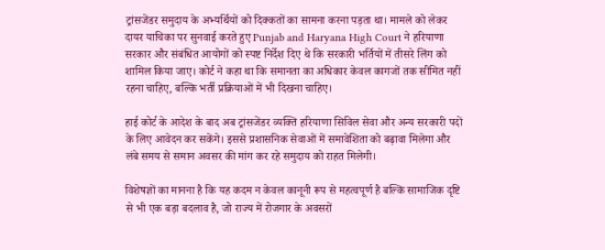ट्रांसजेंडर समुदाय के अभ्यर्थियों को दिक्कतों का सामना करना पड़ता था। मामले को लेकर दायर याचिका पर सुनवाई करते हुए Punjab and Haryana High Court ने हरियाणा सरकार और संबंधित आयोगों को स्पष्ट निर्देश दिए थे कि सरकारी भर्तियों में तीसरे लिंग को शामिल किया जाए। कोर्ट ने कहा था कि समानता का अधिकार केवल कागजों तक सीमित नहीं रहना चाहिए, बल्कि भर्ती प्रक्रियाओं में भी दिखना चाहिए।

हाई कोर्ट के आदेश के बाद अब ट्रांसजेंडर व्यक्ति हरियाणा सिविल सेवा और अन्य सरकारी पदों के लिए आवेदन कर सकेंगे। इससे प्रशासनिक सेवाओं में समावेशिता को बढ़ावा मिलेगा और लंबे समय से समान अवसर की मांग कर रहे समुदाय को राहत मिलेगी।

विशेषज्ञों का मानना है कि यह कदम न केवल कानूनी रूप से महत्वपूर्ण है बल्कि सामाजिक दृष्टि से भी एक बड़ा बदलाव है, जो राज्य में रोजगार के अवसरों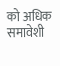को अधिक समावेशी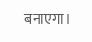बनाएगा।